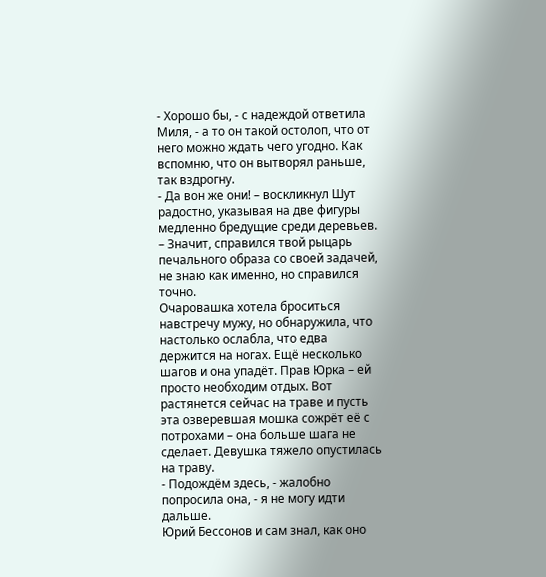- Хорошо бы, - с надеждой ответила Миля, - а то он такой остолоп, что от него можно ждать чего угодно. Как вспомню, что он вытворял раньше, так вздрогну.
- Да вон же они! – воскликнул Шут радостно, указывая на две фигуры медленно бредущие среди деревьев. – Значит, справился твой рыцарь печального образа со своей задачей, не знаю как именно, но справился точно.
Очаровашка хотела броситься навстречу мужу, но обнаружила, что настолько ослабла, что едва держится на ногах. Ещё несколько шагов и она упадёт. Прав Юрка – ей просто необходим отдых. Вот растянется сейчас на траве и пусть эта озверевшая мошка сожрёт её с потрохами – она больше шага не сделает. Девушка тяжело опустилась на траву.
- Подождём здесь, - жалобно попросила она, - я не могу идти дальше.
Юрий Бессонов и сам знал, как оно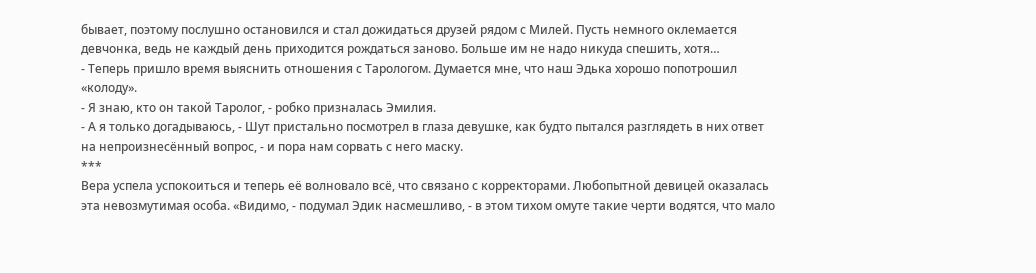бывает, поэтому послушно остановился и стал дожидаться друзей рядом с Милей. Пусть немного оклемается девчонка, ведь не каждый день приходится рождаться заново. Больше им не надо никуда спешить, хотя…
- Теперь пришло время выяснить отношения с Тарологом. Думается мне, что наш Эдька хорошо попотрошил «колоду».
- Я знаю, кто он такой Таролог, - робко призналась Эмилия.
- А я только догадываюсь, - Шут пристально посмотрел в глаза девушке, как будто пытался разглядеть в них ответ на непроизнесённый вопрос, - и пора нам сорвать с него маску.
***
Вера успела успокоиться и теперь её волновало всё, что связано с корректорами. Любопытной девицей оказалась эта невозмутимая особа. «Видимо, - подумал Эдик насмешливо, - в этом тихом омуте такие черти водятся, что мало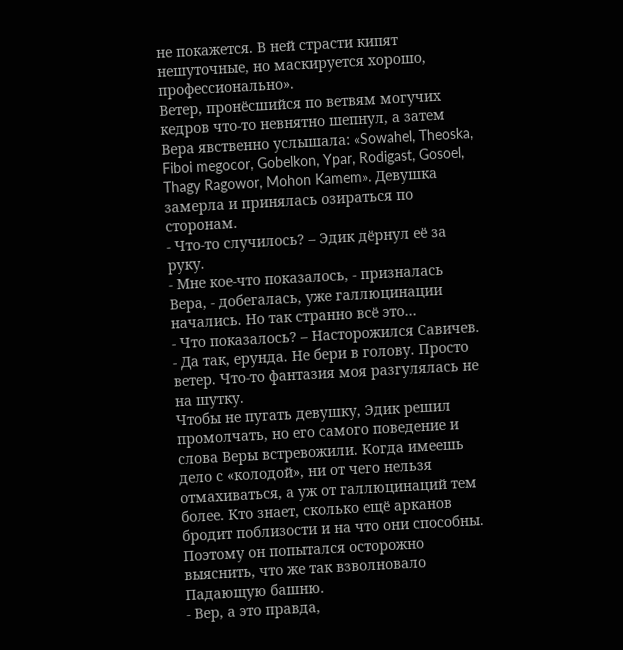не покажется. В ней страсти кипят нешуточные, но маскируется хорошо, профессионально».
Ветер, пронёсшийся по ветвям могучих кедров что-то невнятно шепнул, а затем Вера явственно услышала: «Sowahel, Theoska, Fiboi megocor, Gobelkon, Ypar, Rodigast, Gosoel, Thagy Ragowor, Mohon Kamem». Девушка замерла и принялась озираться по сторонам.
- Что-то случилось? – Эдик дёрнул её за руку.
- Мне кое-что показалось, - призналась Вера, - добегалась, уже галлюцинации начались. Но так странно всё это…
- Что показалось? – Насторожился Савичев.
- Да так, ерунда. Не бери в голову. Просто ветер. Что-то фантазия моя разгулялась не на шутку.
Чтобы не пугать девушку, Эдик решил промолчать, но его самого поведение и слова Веры встревожили. Когда имеешь дело с «колодой», ни от чего нельзя отмахиваться, а уж от галлюцинаций тем более. Кто знает, сколько ещё арканов бродит поблизости и на что они способны. Поэтому он попытался осторожно выяснить, что же так взволновало Падающую башню.
- Вер, а это правда,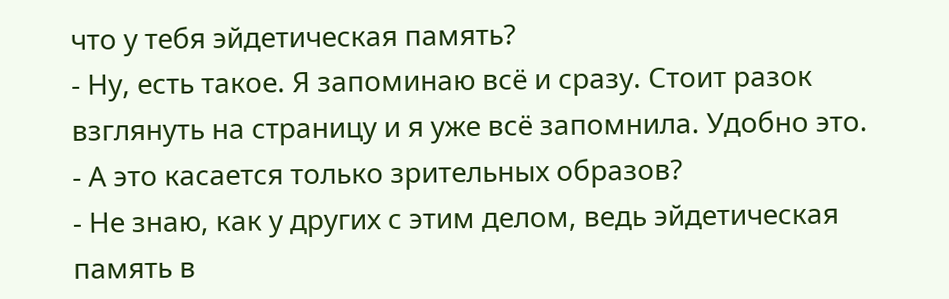что у тебя эйдетическая память?
- Ну, есть такое. Я запоминаю всё и сразу. Стоит разок взглянуть на страницу и я уже всё запомнила. Удобно это.
- А это касается только зрительных образов?
- Не знаю, как у других с этим делом, ведь эйдетическая память в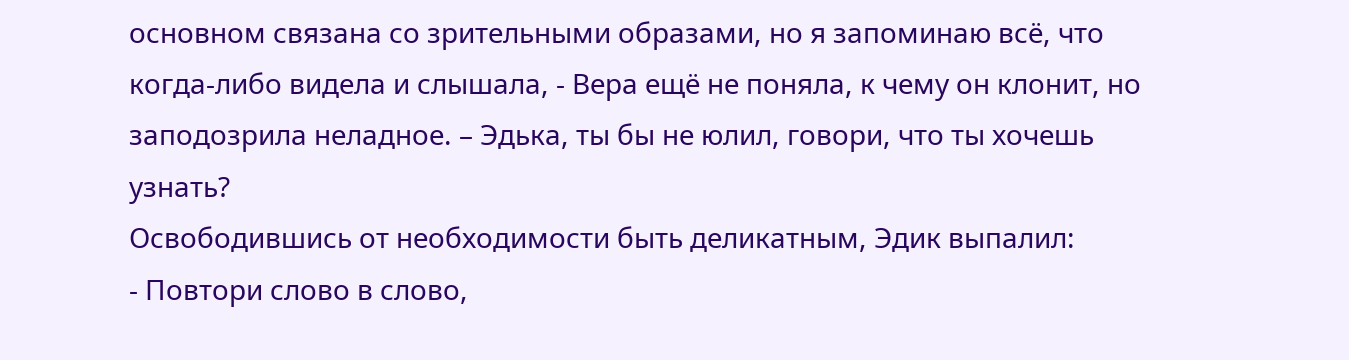основном связана со зрительными образами, но я запоминаю всё, что когда-либо видела и слышала, - Вера ещё не поняла, к чему он клонит, но заподозрила неладное. – Эдька, ты бы не юлил, говори, что ты хочешь узнать?
Освободившись от необходимости быть деликатным, Эдик выпалил:
- Повтори слово в слово,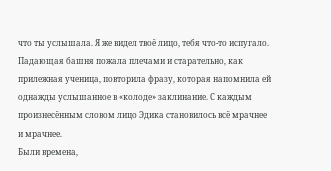что ты услышала. Я же видел твоё лицо, тебя что-то испугало.
Падающая башня пожала плечами и старательно, как прилежная ученица, повторила фразу, которая напомнила ей однажды услышанное в «колоде» заклинание. С каждым произнесённым словом лицо Эдика становилось всё мрачнее и мрачнее.
Были времена,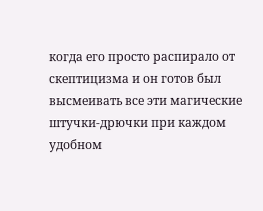когда его просто распирало от скептицизма и он готов был высмеивать все эти магические штучки-дрючки при каждом удобном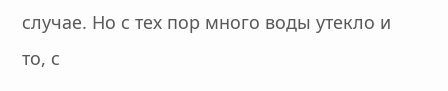случае. Но с тех пор много воды утекло и то, с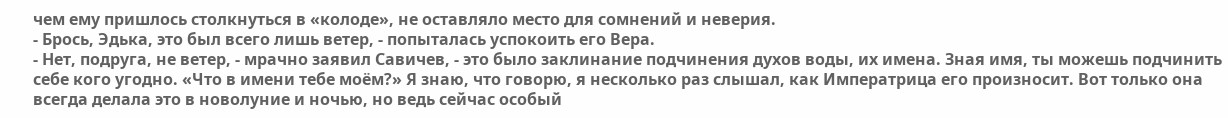чем ему пришлось столкнуться в «колоде», не оставляло место для сомнений и неверия.
- Брось, Эдька, это был всего лишь ветер, - попыталась успокоить его Вера.
- Нет, подруга, не ветер, - мрачно заявил Савичев, - это было заклинание подчинения духов воды, их имена. Зная имя, ты можешь подчинить себе кого угодно. «Что в имени тебе моём?» Я знаю, что говорю, я несколько раз слышал, как Императрица его произносит. Вот только она всегда делала это в новолуние и ночью, но ведь сейчас особый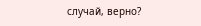случай, верно?